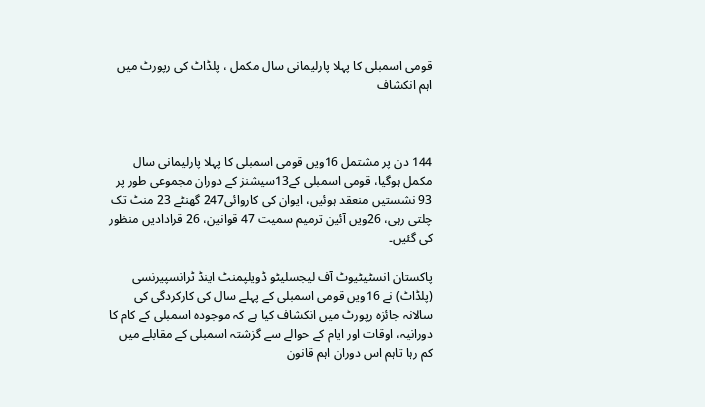قومی اسمبلی کا پہلا پارلیمانی سال مکمل ، پلڈاٹ کی رپورٹ میں اہم انکشاف



144 دن پر مشتمل 16ویں قومی اسمبلی کا پہلا پارلیمانی سال مکمل ہوگیا، قومی اسمبلی کے13سیشنز کے دوران مجموعی طور پر 93 نشستیں منعقد ہوئیں، ایوان کی کاروائی247 گھنٹے 23 منٹ تک چلتی رہی، 26ویں آئین ترمیم سمیت 47 قوانین، 26 قرادادیں منظور کی گئیں۔

پاکستان انسٹیٹیوٹ آف لیجسلیٹو ڈویلپمنٹ اینڈ ٹرانسپیرنسی (پلڈاٹ) نے 16ویں قومی اسمبلی کے پہلے سال کی کارکردگی کی سالانہ جائزہ رپورٹ میں انکشاف کیا ہے کہ موجودہ اسمبلی کے کام کا دورانیہ، اوقات اور ایام کے حوالے سے گزشتہ اسمبلی کے مقابلے میں کم رہا تاہم اس دوران اہم قانون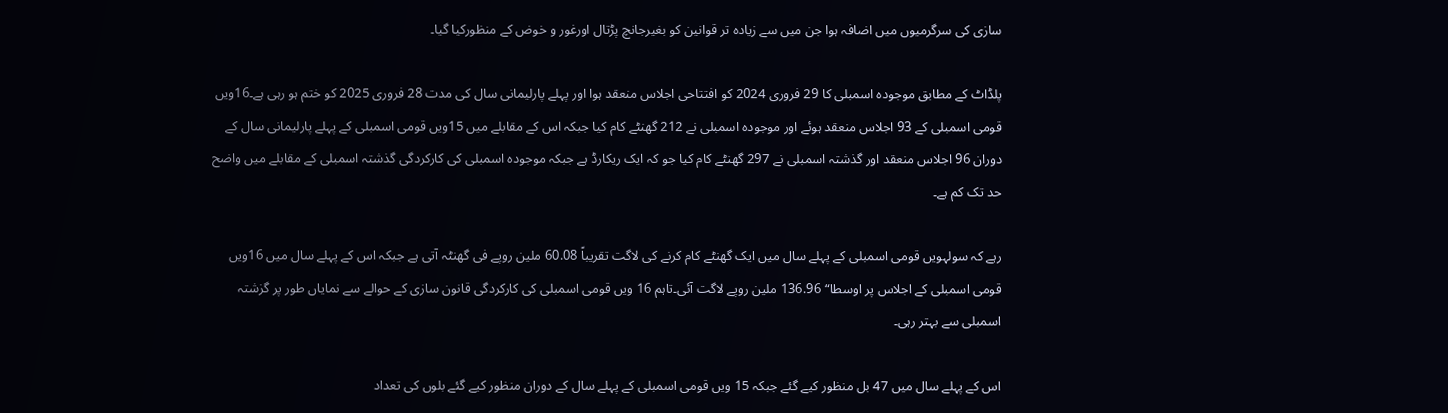سازی کی سرگرمیوں میں اضافہ ہوا جن میں سے زیادہ تر قوانین کو بغیرجانچ پڑتال اورغور و خوض کے منظورکیا گیا۔

پلڈاٹ کے مطابق موجودہ اسمبلی کا 29 فروری 2024 کو افتتاحی اجلاس منعقد ہوا اور پہلے پارلیمانی سال کی مدت 28 فروری 2025 کو ختم ہو رہی ہے۔16ویں قومی اسمبلی کے 93 اجلاس منعقد ہوئے اور موجودہ اسمبلی نے 212 گھنٹے کام کیا جبکہ اس کے مقابلے میں 15ویں قومی اسمبلی کے پہلے پارلیمانی سال کے دوران 96 اجلاس منعقد اور گذشتہ اسمبلی نے 297 گھنٹے کام کیا جو کہ ایک ریکارڈ ہے جبکہ موجودہ اسمبلی کی کارکردگی گذشتہ اسمبلی کے مقابلے میں واضح حد تک کم ہے۔

رہے کہ سولہویں قومی اسمبلی کے پہلے سال میں ایک گھنٹے کام کرنے کی لاگت تقریباً 60.08 ملین روپے فی گھنٹہ آتی ہے جبکہ اس کے پہلے سال میں 16ویں قومی اسمبلی کے اجلاس پر اوسطا“ 136.96 ملین روپے لاگت آئی۔تاہم 16 ویں قومی اسمبلی کی کارکردگی قانون سازی کے حوالے سے نمایاں طور پر گزشتہ اسمبلی سے بہتر رہی۔

اس کے پہلے سال میں 47 بل منظور کیے گئے جبکہ 15 ویں قومی اسمبلی کے پہلے سال کے دوران منظور کیے گئے بلوں کی تعداد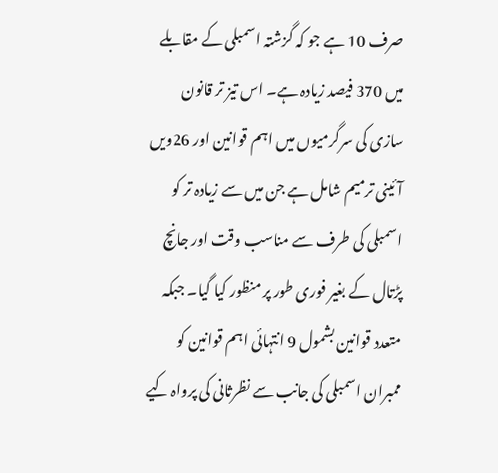صرف 10 ہے جو کہ گزشتہ اسمبلی کے مقابلے میں 370 فیصد زیادہ ہے۔ اس تیز تر قانون سازی کی سرگرمیوں میں اہم قوانین اور 26ویں آئینی ترمیم شامل ہے جن میں سے زیادہ تر کو اسمبلی کی طرف سے مناسب وقت اور جانچ پڑتال کے بغیر فوری طور پر منظور کیا گیا۔ جبکہ متعدد قوانین بشمول 9 انتہائی اہم قوانین کو ممبران اسمبلی کی جانب سے نظرثانی کی پرواہ کیے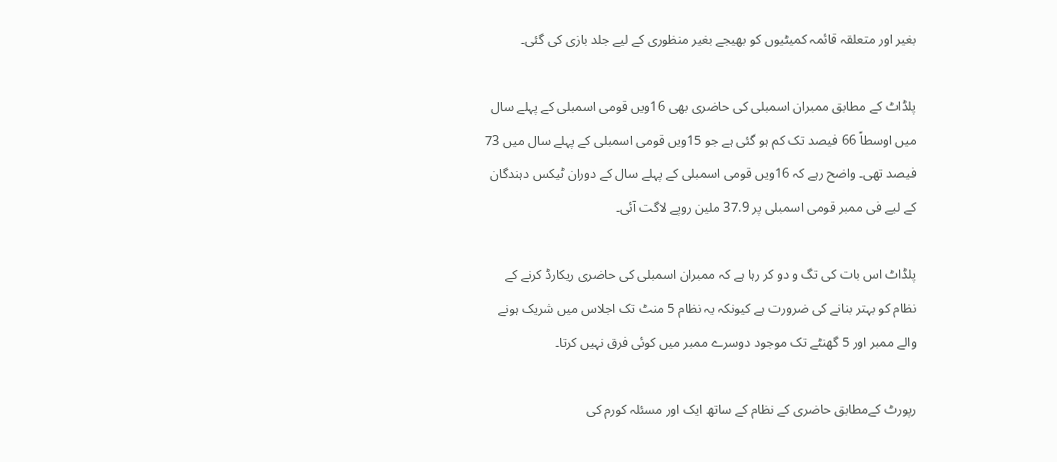بغیر اور متعلقہ قائمہ کمیٹیوں کو بھیجے بغیر منظوری کے لیے جلد بازی کی گئی۔

پلڈاٹ کے مطابق ممبران اسمبلی کی حاضری بھی 16ویں قومی اسمبلی کے پہلے سال میں اوسطاً 66 فیصد تک کم ہو گئی ہے جو 15ویں قومی اسمبلی کے پہلے سال میں 73 فیصد تھی۔ واضح رہے کہ 16ویں قومی اسمبلی کے پہلے سال کے دوران ٹیکس دہندگان کے لیے فی ممبر قومی اسمبلی پر 37.9 ملین روپے لاگت آئی۔

پلڈاٹ اس بات کی تگ و دو کر رہا ہے کہ ممبران اسمبلی کی حاضری ریکارڈ کرنے کے نظام کو بہتر بنانے کی ضرورت ہے کیونکہ یہ نظام 5 منٹ تک اجلاس میں شریک ہونے والے ممبر اور 5 گھنٹے تک موجود دوسرے ممبر میں کوئی فرق نہیں کرتا۔

رپورٹ کےمطابق حاضری کے نظام کے ساتھ ایک اور مسئلہ کورم کی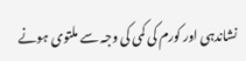نشاندہی اور کورم کی کمی کی وجہ سے ملتوی ہونے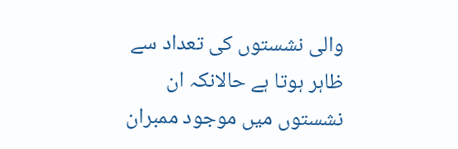والی نشستوں کی تعداد سے ظاہر ہوتا ہے حالانکہ ان نشستوں میں موجود ممبران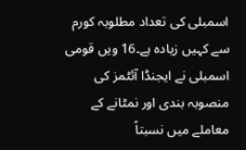اسمبلی کی تعداد مطلوبہ کورم سے کہیں زیادہ ہے۔16 ویں قومی اسمبلی نے ایجنڈا آئٹمز کی منصوبہ بندی اور نمٹانے کے معاملے میں نسبتاً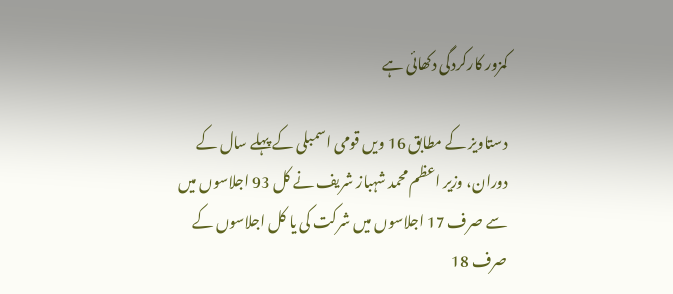کمزور کارکردگی دکھائی ہے

دستاویز کے مطابق 16 ویں قومی اسمبلی کے پہلے سال کے دوران، وزیر اعظم محمد شہباز شریف نے کل 93 اجلاسوں میں سے صرف 17 اجلاسوں میں شرکت کی یا کل اجلاسوں کے صرف 18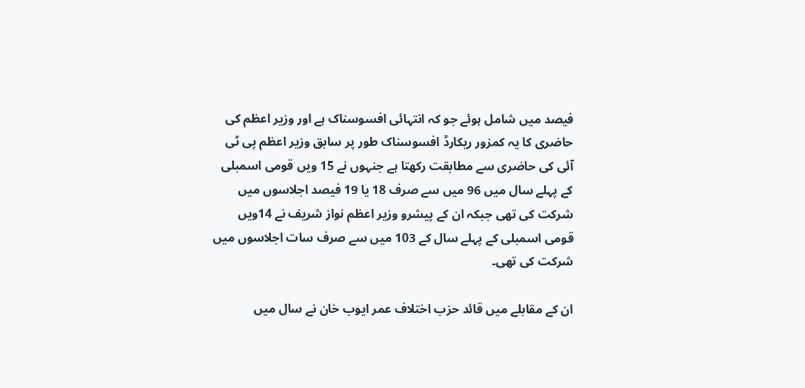فیصد میں شامل ہوئے جو کہ انتہائی افسوسناک ہے اور وزیر اعظم کی حاضری کا یہ کمزور ریکارڈ افسوسناک طور پر سابق وزیر اعظم پی ٹی آئی کی حاضری سے مطابقت رکھتا ہے جنہوں نے 15 ویں قومی اسمبلی کے پہلے سال میں 96 میں سے صرف 18 یا 19 فیصد اجلاسوں میں شرکت کی تھی جبکہ ان کے پیشرو وزیر اعظم نواز شریف نے 14ویں قومی اسمبلی کے پہلے سال کے 103 میں سے صرف سات اجلاسوں میں شرکت کی تھی۔

ان کے مقابلے میں قائد حزب اختلاف عمر ایوب خان نے سال میں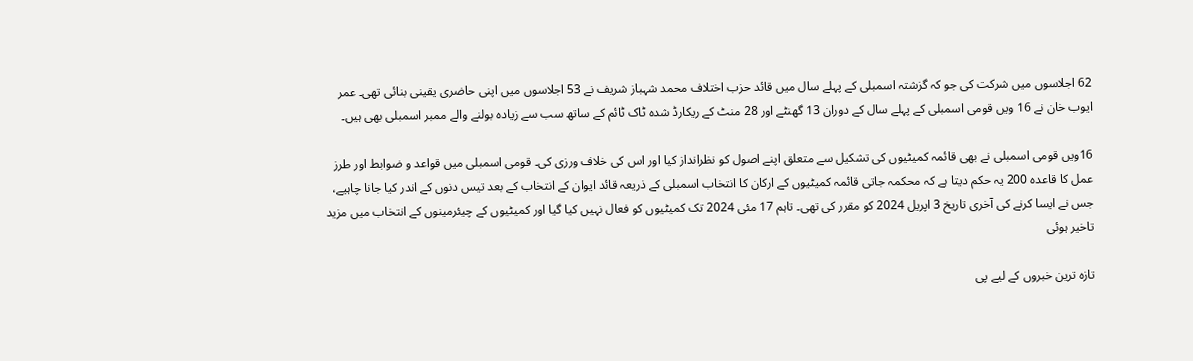62 اجلاسوں میں شرکت کی جو کہ گزشتہ اسمبلی کے پہلے سال میں قائد حزب اختلاف محمد شہباز شریف نے 53 اجلاسوں میں اپنی حاضری یقینی بنائی تھی۔ عمر ایوب خان نے 16 ویں قومی اسمبلی کے پہلے سال کے دوران 13 گھنٹے اور 28 منٹ کے ریکارڈ شدہ ٹاک ٹائم کے ساتھ سب سے زیادہ بولنے والے ممبر اسمبلی بھی ہیں۔

16ویں قومی اسمبلی نے بھی قائمہ کمیٹیوں کی تشکیل سے متعلق اپنے اصول کو نظرانداز کیا اور اس کی خلاف ورزی کی۔ قومی اسمبلی میں قواعد و ضوابط اور طرز عمل کا قاعدہ 200 یہ حکم دیتا ہے کہ محکمہ جاتی قائمہ کمیٹیوں کے ارکان کا انتخاب اسمبلی کے ذریعہ قائد ایوان کے انتخاب کے بعد تیس دنوں کے اندر کیا جانا چاہیے، جس نے ایسا کرنے کی آخری تاریخ 3 اپریل 2024 کو مقرر کی تھی۔ تاہم 17 مئی 2024 تک کمیٹیوں کو فعال نہیں کیا گیا اور کمیٹیوں کے چیئرمینوں کے انتخاب میں مزید تاخیر ہوئی

تازہ ترین خبروں کے لیے پی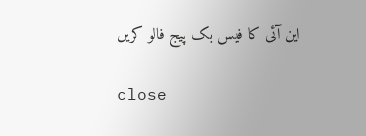این آئی کا فیس بک پیج فالو کریں

close